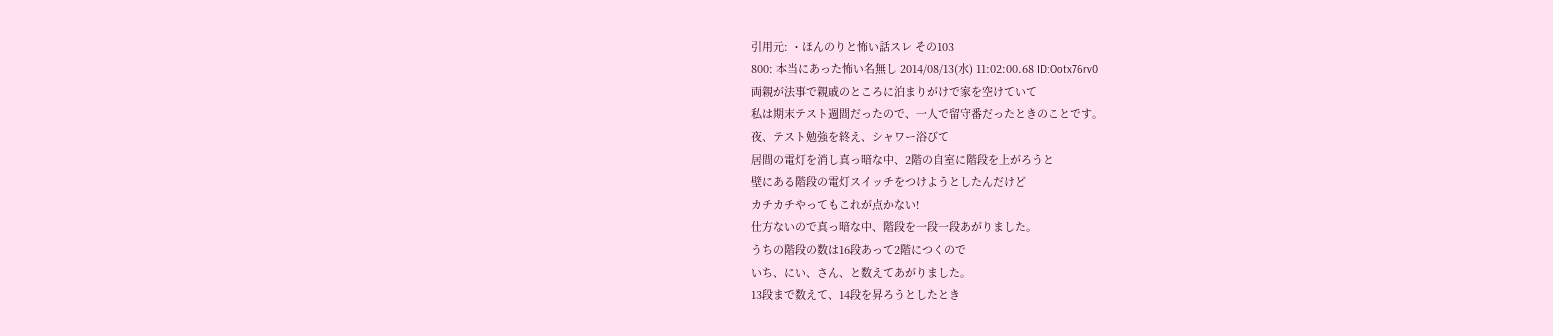引用元: ・ほんのりと怖い話スレ その103
800: 本当にあった怖い名無し 2014/08/13(水) 11:02:00.68 ID:Ootx76rv0
両親が法事で親戚のところに泊まりがけで家を空けていて
私は期末テスト週間だったので、一人で留守番だったときのことです。
夜、テスト勉強を終え、シャワー浴びて
居間の電灯を消し真っ暗な中、2階の自室に階段を上がろうと
壁にある階段の電灯スイッチをつけようとしたんだけど
カチカチやってもこれが点かない!
仕方ないので真っ暗な中、階段を一段一段あがりました。
うちの階段の数は16段あって2階につくので
いち、にい、さん、と数えてあがりました。
13段まで数えて、14段を昇ろうとしたとき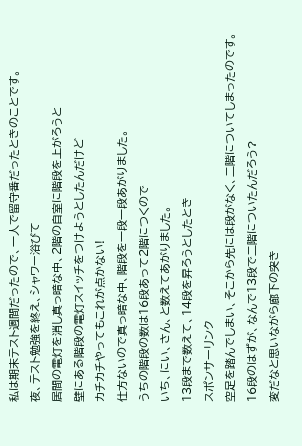私は期末テスト週間だったので、一人で留守番だったときのことです。
夜、テスト勉強を終え、シャワー浴びて
居間の電灯を消し真っ暗な中、2階の自室に階段を上がろうと
壁にある階段の電灯スイッチをつけようとしたんだけど
カチカチやってもこれが点かない!
仕方ないので真っ暗な中、階段を一段一段あがりました。
うちの階段の数は16段あって2階につくので
いち、にい、さん、と数えてあがりました。
13段まで数えて、14段を昇ろうとしたとき
スポンサーリンク
空足を踏んでしまい、そこから先には段がなく、二階についてしまったのです。
16段のはずが、なんで13段で二階についたんだろう?
変だなと思いながら廊下の突き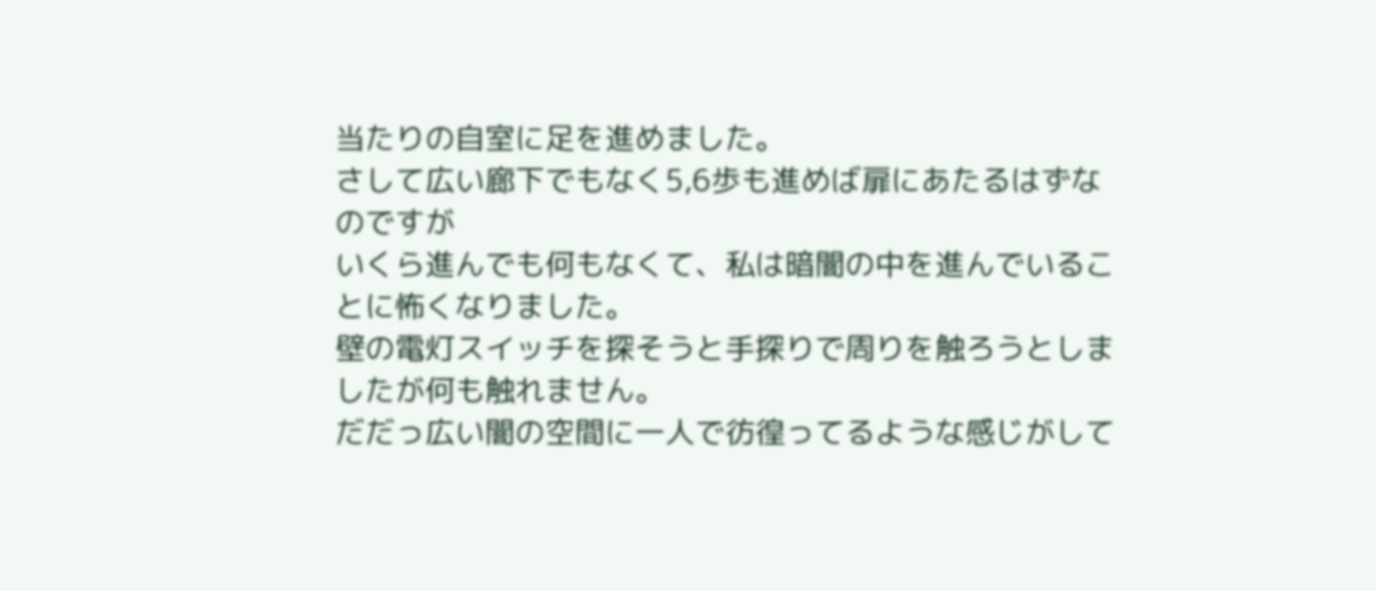当たりの自室に足を進めました。
さして広い廊下でもなく5,6歩も進めば扉にあたるはずなのですが
いくら進んでも何もなくて、私は暗闇の中を進んでいることに怖くなりました。
壁の電灯スイッチを探そうと手探りで周りを触ろうとしましたが何も触れません。
だだっ広い闇の空間に一人で彷徨ってるような感じがして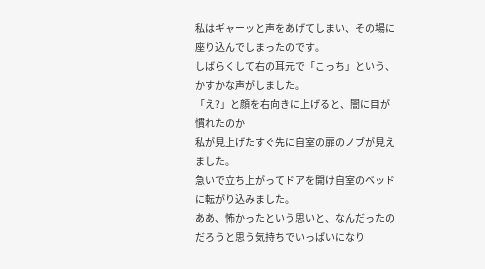私はギャーッと声をあげてしまい、その場に座り込んでしまったのです。
しばらくして右の耳元で「こっち」という、かすかな声がしました。
「え?」と顔を右向きに上げると、闇に目が慣れたのか
私が見上げたすぐ先に自室の扉のノブが見えました。
急いで立ち上がってドアを開け自室のベッドに転がり込みました。
ああ、怖かったという思いと、なんだったのだろうと思う気持ちでいっぱいになり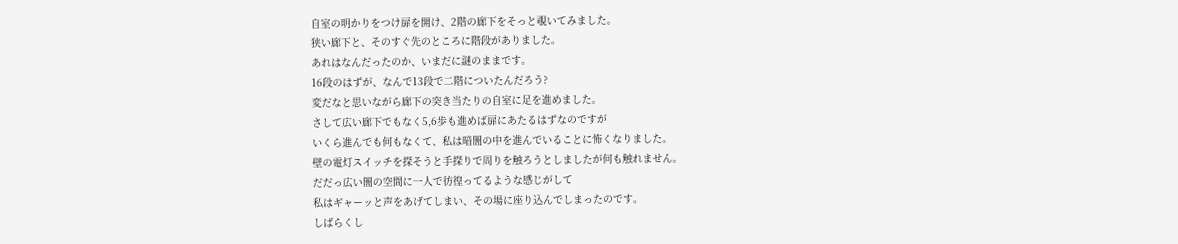自室の明かりをつけ扉を開け、2階の廊下をそっと覗いてみました。
狭い廊下と、そのすぐ先のところに階段がありました。
あれはなんだったのか、いまだに謎のままです。
16段のはずが、なんで13段で二階についたんだろう?
変だなと思いながら廊下の突き当たりの自室に足を進めました。
さして広い廊下でもなく5,6歩も進めば扉にあたるはずなのですが
いくら進んでも何もなくて、私は暗闇の中を進んでいることに怖くなりました。
壁の電灯スイッチを探そうと手探りで周りを触ろうとしましたが何も触れません。
だだっ広い闇の空間に一人で彷徨ってるような感じがして
私はギャーッと声をあげてしまい、その場に座り込んでしまったのです。
しばらくし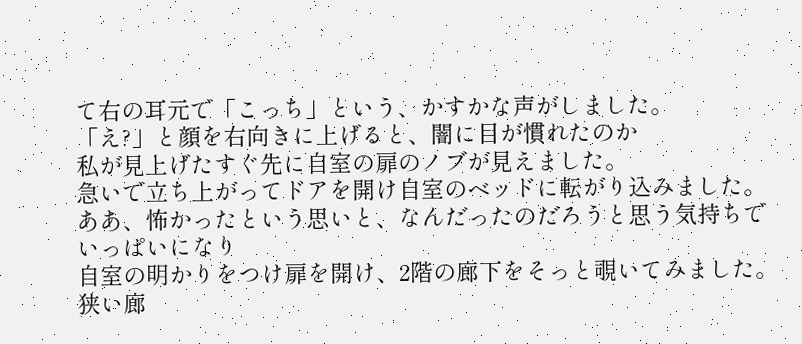て右の耳元で「こっち」という、かすかな声がしました。
「え?」と顔を右向きに上げると、闇に目が慣れたのか
私が見上げたすぐ先に自室の扉のノブが見えました。
急いで立ち上がってドアを開け自室のベッドに転がり込みました。
ああ、怖かったという思いと、なんだったのだろうと思う気持ちでいっぱいになり
自室の明かりをつけ扉を開け、2階の廊下をそっと覗いてみました。
狭い廊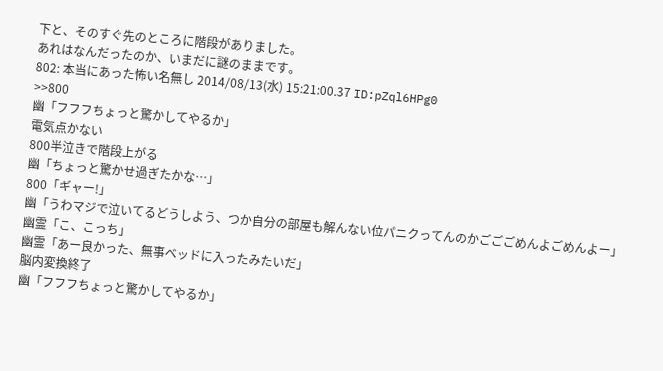下と、そのすぐ先のところに階段がありました。
あれはなんだったのか、いまだに謎のままです。
802: 本当にあった怖い名無し 2014/08/13(水) 15:21:00.37 ID:pZql6HPg0
>>800
幽「フフフちょっと驚かしてやるか」
電気点かない
800半泣きで階段上がる
幽「ちょっと驚かせ過ぎたかな…」
800「ギャー!」
幽「うわマジで泣いてるどうしよう、つか自分の部屋も解んない位パニクってんのかごごごめんよごめんよー」
幽霊「こ、こっち」
幽霊「あー良かった、無事ベッドに入ったみたいだ」
脳内変換終了
幽「フフフちょっと驚かしてやるか」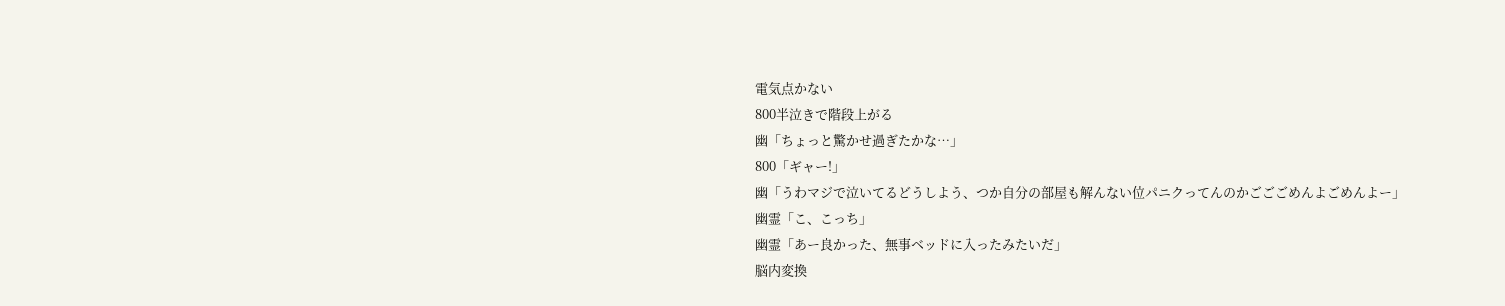電気点かない
800半泣きで階段上がる
幽「ちょっと驚かせ過ぎたかな…」
800「ギャー!」
幽「うわマジで泣いてるどうしよう、つか自分の部屋も解んない位パニクってんのかごごごめんよごめんよー」
幽霊「こ、こっち」
幽霊「あー良かった、無事ベッドに入ったみたいだ」
脳内変換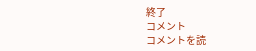終了
コメント
コメントを読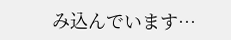み込んでいます…